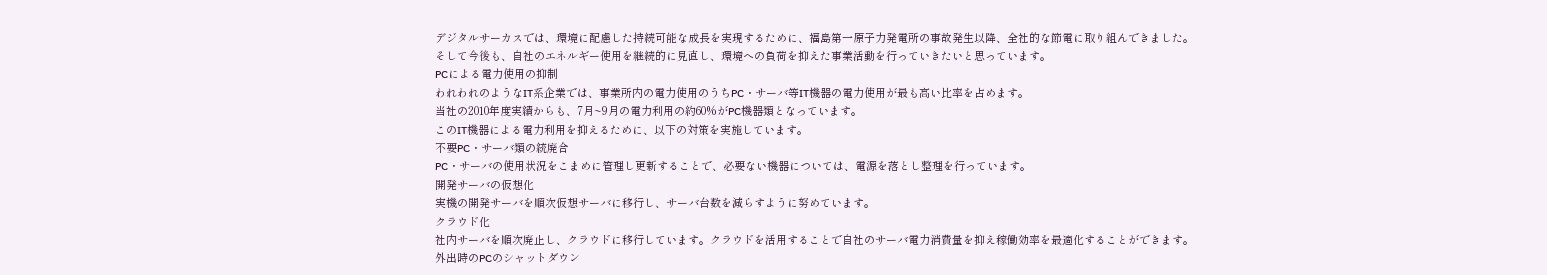デジタルサーカスでは、環境に配慮した持続可能な成長を実現するために、福島第一原子力発電所の事故発生以降、全社的な節電に取り組んできました。
そして今後も、自社のエネルギー使用を継続的に見直し、環境への負荷を抑えた事業活動を行っていきたいと思っています。
PCによる電力使用の抑制
われわれのようなIT系企業では、事業所内の電力使用のうちPC・サーバ等IT機器の電力使用が最も高い比率を占めます。
当社の2010年度実績からも、7月~9月の電力利用の約60%がPC機器類となっています。
このIT機器による電力利用を抑えるために、以下の対策を実施しています。
不要PC・サーバ類の統廃合
PC・サーバの使用状況をこまめに管理し更新することで、必要ない機器については、電源を落とし整理を行っています。
開発サーバの仮想化
実機の開発サーバを順次仮想サーバに移行し、サーバ台数を減らすように努めています。
クラウド化
社内サーバを順次廃止し、クラウドに移行しています。クラウドを活用することで自社のサーバ電力消費量を抑え稼働効率を最適化することができます。
外出時のPCのシャットダウン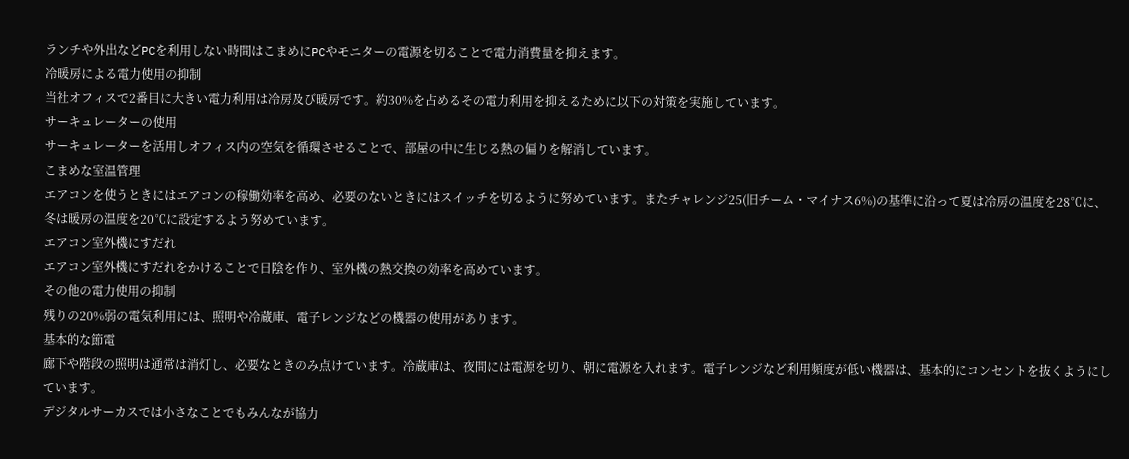ランチや外出などPCを利用しない時間はこまめにPCやモニターの電源を切ることで電力消費量を抑えます。
冷暖房による電力使用の抑制
当社オフィスで2番目に大きい電力利用は冷房及び暖房です。約30%を占めるその電力利用を抑えるために以下の対策を実施しています。
サーキュレーターの使用
サーキュレーターを活用しオフィス内の空気を循環させることで、部屋の中に生じる熱の偏りを解消しています。
こまめな室温管理
エアコンを使うときにはエアコンの稼働効率を高め、必要のないときにはスイッチを切るように努めています。またチャレンジ25(旧チーム・マイナス6%)の基準に沿って夏は冷房の温度を28℃に、冬は暖房の温度を20℃に設定するよう努めています。
エアコン室外機にすだれ
エアコン室外機にすだれをかけることで日陰を作り、室外機の熱交換の効率を高めています。
その他の電力使用の抑制
残りの20%弱の電気利用には、照明や冷蔵庫、電子レンジなどの機器の使用があります。
基本的な節電
廊下や階段の照明は通常は消灯し、必要なときのみ点けています。冷蔵庫は、夜間には電源を切り、朝に電源を入れます。電子レンジなど利用頻度が低い機器は、基本的にコンセントを抜くようにしています。
デジタルサーカスでは小さなことでもみんなが協力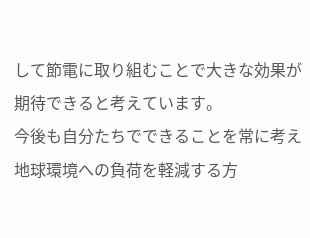して節電に取り組むことで大きな効果が期待できると考えています。
今後も自分たちでできることを常に考え地球環境への負荷を軽減する方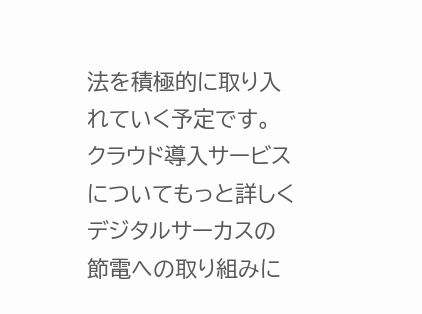法を積極的に取り入れていく予定です。
クラウド導入サービスについてもっと詳しく
デジタルサーカスの節電への取り組みに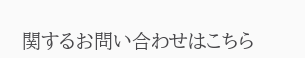関するお問い合わせはこちら